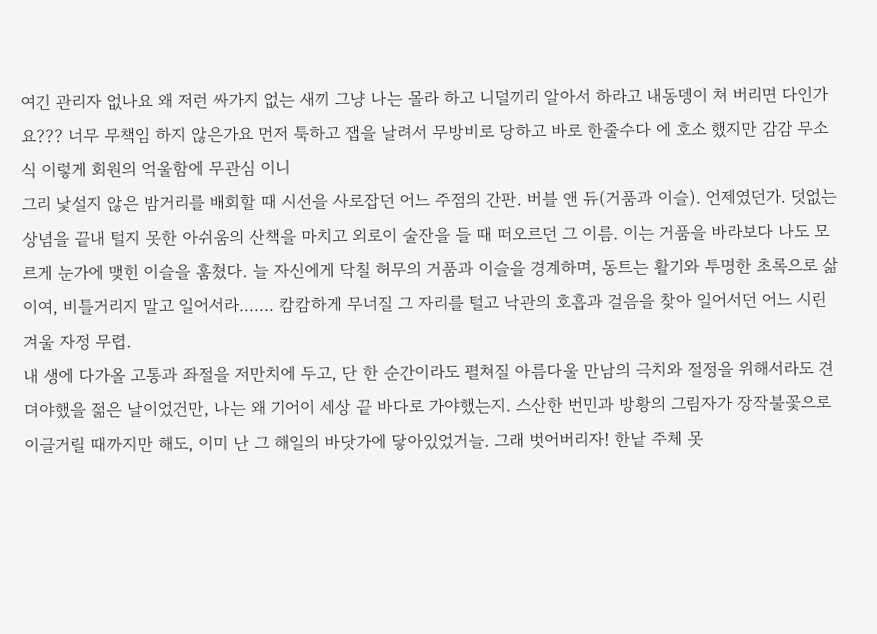여긴 관리자 없나요 왜 저런 싸가지 없는 새끼 그냥 나는 몰라 하고 니덜끼리 알아서 하라고 내동뎅이 쳐 버리면 다인가요??? 너무 무책임 하지 않은가요 먼저 툭하고 잽을 날려서 무방비로 당하고 바로 한줄수다 에 호소 했지만 감감 무소식 이렇게 회원의 억울함에 무관심 이니
그리 낯설지 않은 밤거리를 배회할 때 시선을 사로잡던 어느 주점의 간판. 버블 앤 듀(거품과 이슬). 언제였던가. 덧없는 상념을 끝내 털지 못한 아쉬움의 산책을 마치고 외로이 술잔을 들 때 떠오르던 그 이름. 이는 거품을 바라보다 나도 모르게 눈가에 맺힌 이슬을 훔쳤다. 늘 자신에게 닥칠 허무의 거품과 이슬을 경계하며, 동트는 활기와 투명한 초록으로 삶이여, 비틀거리지 말고 일어서라....... 캄캄하게 무너질 그 자리를 털고 낙관의 호흡과 걸음을 찾아 일어서던 어느 시린 겨울 자정 무렵.
내 생에 다가올 고통과 좌절을 저만치에 두고, 단 한 순간이라도 펼쳐질 아름다울 만남의 극치와 절정을 위해서라도 견뎌야했을 젊은 날이었건만, 나는 왜 기어이 세상 끝 바다로 가야했는지. 스산한 번민과 방황의 그림자가 장작불꽃으로 이글거릴 때까지만 해도, 이미 난 그 해일의 바닷가에 닿아있었거늘. 그래 벗어버리자! 한낱 주체 못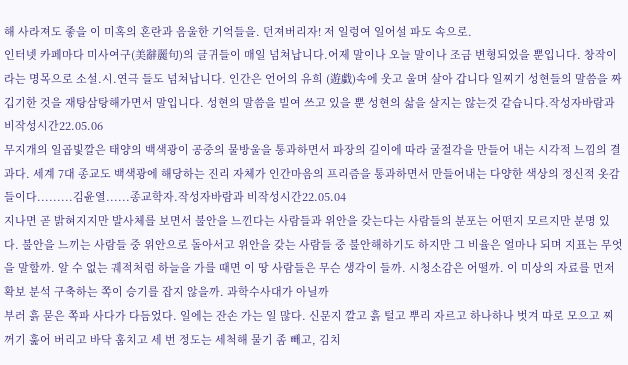해 사라져도 좋을 이 미혹의 혼란과 음울한 기억들을. 던져버리자! 저 일렁여 일어설 파도 속으로.
인터넷 카페마다 미사여구(美辭麗句)의 글귀들이 매일 넘쳐납니다.어제 말이나 오늘 말이나 조금 변형되었을 뿐입니다. 창작이라는 명목으로 소설.시.연극 들도 넘쳐납니다. 인간은 언어의 유희 (遊戱)속에 웃고 울며 살아 갑니다 일찌기 성현들의 말씀을 짜깁기한 것을 재탕삼탕해가면서 말입니다. 성현의 말씀을 빌여 쓰고 있을 뿐 성현의 삶을 살지는 않는것 같습니다.작성자바람과 비작성시간22.05.06
무지개의 일곱빛깔은 태양의 백색광이 공중의 물방울을 통과하면서 파장의 길이에 따라 굴절각을 만들어 내는 시각적 느낌의 결과다. 세계 7대 종교도 백색광에 해당하는 진리 자체가 인간마음의 프리즘을 통과하면서 만들어내는 다양한 색상의 정신적 옷감들이다.........김윤열......종교학자.작성자바람과 비작성시간22.05.04
지나면 곧 밝혀지지만 발사체를 보면서 불안을 느낀다는 사람들과 위안을 갖는다는 사람들의 분포는 어떤지 모르지만 분명 있다. 불안을 느끼는 사람들 중 위안으로 돌아서고 위안을 갖는 사람들 중 불안해하기도 하지만 그 비율은 얼마나 되며 지표는 무엇을 말할까. 알 수 없는 궤적처럼 하늘을 가를 때면 이 땅 사람들은 무슨 생각이 들까. 시청소감은 어떨까. 이 미상의 자료를 먼저 확보 분석 구축하는 쪽이 승기를 잡지 않을까. 과학수사대가 아닐까
부러 흙 묻은 쪽파 사다가 다듬었다. 일에는 잔손 가는 일 많다. 신문지 깔고 흙 털고 뿌리 자르고 하나하나 벗겨 따로 모으고 찌꺼기 훑어 버리고 바닥 훔치고 세 번 정도는 세척해 물기 좀 빼고, 김치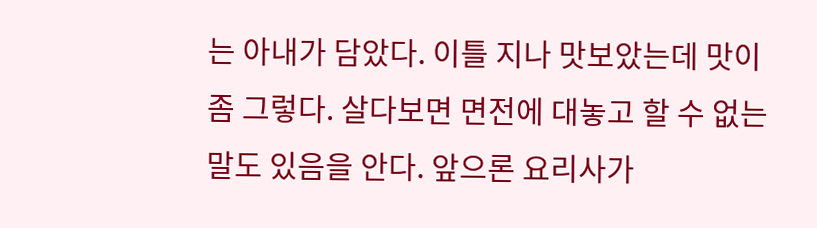는 아내가 담았다. 이틀 지나 맛보았는데 맛이 좀 그렇다. 살다보면 면전에 대놓고 할 수 없는 말도 있음을 안다. 앞으론 요리사가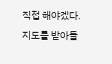직접 해야겠다. 지도를 받아들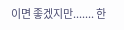이면 좋겠지만....... 한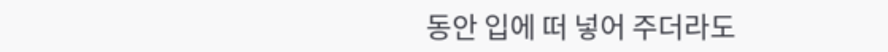동안 입에 떠 넣어 주더라도